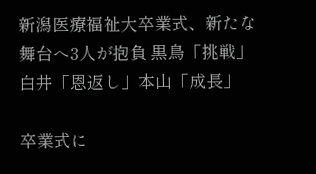新潟医療福祉大卒業式、新たな舞台へ3人が抱負 黒鳥「挑戦」白井「恩返し」本山「成長」

卒業式に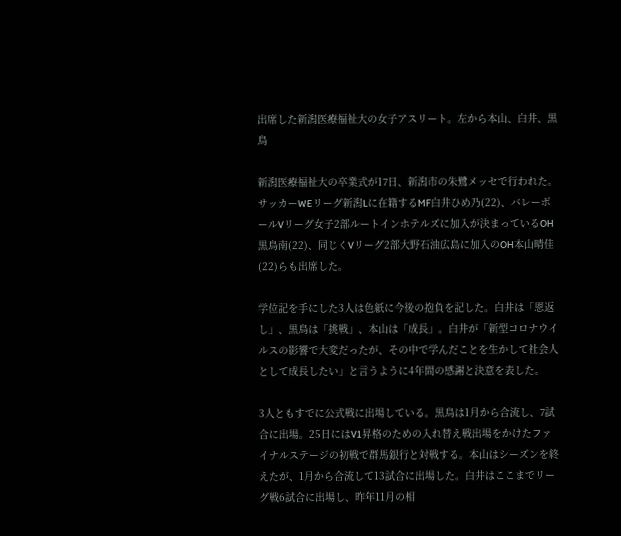出席した新潟医療福祉大の女子アスリート。左から本山、白井、黒鳥

新潟医療福祉大の卒業式が17日、新潟市の朱鷺メッセで行われた。サッカーWEリーグ新潟Lに在籍するMF白井ひめ乃(22)、バレーボールVリーグ女子2部ルートインホテルズに加入が決まっているOH黒鳥南(22)、同じくVリーグ2部大野石油広島に加入のOH本山晴佳(22)らも出席した。

学位記を手にした3人は色紙に今後の抱負を記した。白井は「恩返し」、黒鳥は「挑戦」、本山は「成長」。白井が「新型コロナウイルスの影響で大変だったが、その中で学んだことを生かして社会人として成長したい」と言うように4年間の感謝と決意を表した。

3人ともすでに公式戦に出場している。黒鳥は1月から合流し、7試合に出場。25日にはV1昇格のための入れ替え戦出場をかけたファイナルステージの初戦で群馬銀行と対戦する。本山はシーズンを終えたが、1月から合流して13試合に出場した。白井はここまでリーグ戦6試合に出場し、昨年11月の相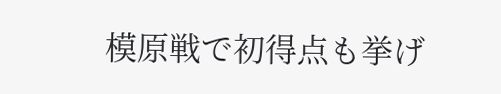模原戦で初得点も挙げ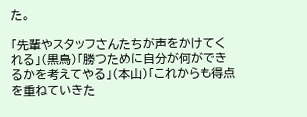た。

「先輩やスタッフさんたちが声をかけてくれる」(黒鳥)「勝つために自分が何ができるかを考えてやる」(本山)「これからも得点を重ねていきた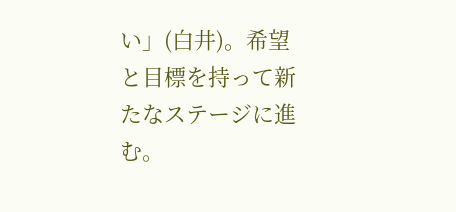い」(白井)。希望と目標を持って新たなステージに進む。